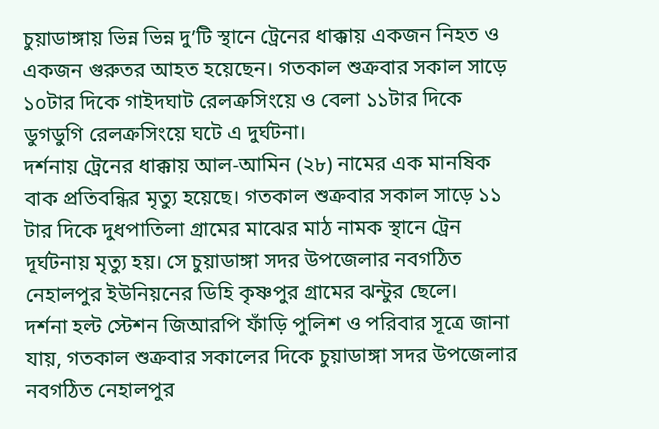চুয়াডাঙ্গায় ভিন্ন ভিন্ন দু’টি স্থানে ট্রেনের ধাক্কায় একজন নিহত ও একজন গুরুতর আহত হয়েছেন। গতকাল শুক্রবার সকাল সাড়ে ১০টার দিকে গাইদঘাট রেলক্রসিংয়ে ও বেলা ১১টার দিকে ডুগডুগি রেলক্রসিংয়ে ঘটে এ দুর্ঘটনা।
দর্শনায় ট্রেনের ধাক্কায় আল-আমিন (২৮) নামের এক মানষিক বাক প্রতিবন্ধির মৃত্যু হয়েছে। গতকাল শুক্রবার সকাল সাড়ে ১১ টার দিকে দুধপাতিলা গ্রামের মাঝের মাঠ নামক স্থানে ট্রেন দূর্ঘটনায় মৃত্যু হয়। সে চুয়াডাঙ্গা সদর উপজেলার নবগঠিত নেহালপুর ইউনিয়নের ডিহি কৃষ্ণপুর গ্রামের ঝন্টুর ছেলে।
দর্শনা হল্ট স্টেশন জিআরপি ফাঁড়ি পুলিশ ও পরিবার সূত্রে জানা যায়, গতকাল শুক্রবার সকালের দিকে চুয়াডাঙ্গা সদর উপজেলার নবগঠিত নেহালপুর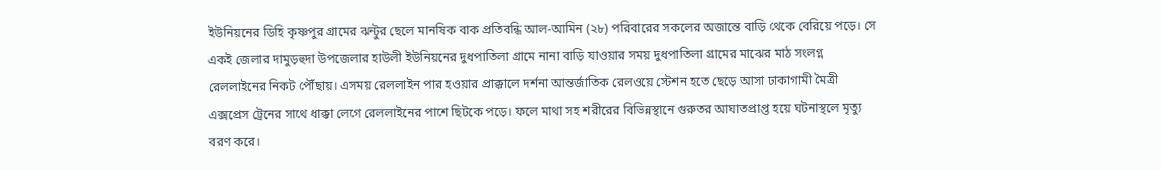ইউনিয়নের ডিহি কৃষ্ণপুর গ্রামের ঝন্টুর ছেলে মানষিক বাক প্রতিবন্ধি আল-আমিন (২৮) পরিবারের সকলের অজান্তে বাড়ি থেকে বেরিয়ে পড়ে। সে একই জেলার দামুড়হুদা উপজেলার হাউলী ইউনিয়নের দুধপাতিলা গ্রামে নানা বাড়ি যাওয়ার সময় দুধপাতিলা গ্রামের মাঝের মাঠ সংলগ্ন রেললাইনের নিকট পৌঁছায়। এসময় রেললাইন পার হওয়ার প্রাক্কালে দর্শনা আন্তর্জাতিক রেলওয়ে স্টেশন হতে ছেড়ে আসা ঢাকাগামী মৈত্রী এক্সপ্রেস ট্রেনের সাথে ধাক্কা লেগে রেললাইনের পাশে ছিটকে পড়ে। ফলে মাথা সহ শরীরের বিভিন্নস্থানে গুরুতর আঘাতপ্রাপ্ত হয়ে ঘটনাস্থলে মৃত্যু বরণ করে।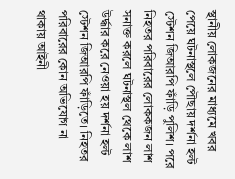স্থানীয় লোকজনের মাধ্যমে খবর পেয়ে ঘটনাস্থলে পৌছায় দর্শনা হল্ট স্টেশন জিআরপি ফাঁড়ি পুলিশ। পরে নিহতর পরিবারের লোককজন লাশ সনাক্ত করলে ঘটনাস্থল থেকে লাশ উর্দ্ধার করে নেওয়া হয় দর্শনা হল্ট স্টেশন জিআরপি ফাঁড়িতে। নিহতর পরিবারের কোন অভিযোগ না থাকায় আইনী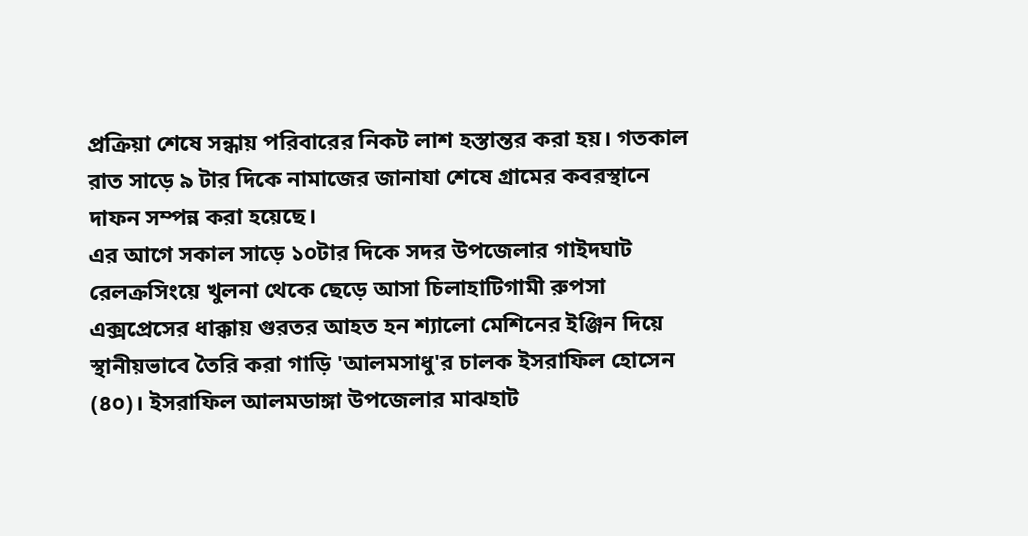প্রক্রিয়া শেষে সন্ধায় পরিবারের নিকট লাশ হস্তান্তর করা হয়। গতকাল রাত সাড়ে ৯ টার দিকে নামাজের জানাযা শেষে গ্রামের কবরস্থানে দাফন সম্পন্ন করা হয়েছে।
এর আগে সকাল সাড়ে ১০টার দিকে সদর উপজেলার গাইদঘাট রেলক্রসিংয়ে খুলনা থেকে ছেড়ে আসা চিলাহাটিগামী রুপসা এক্সপ্রেসের ধাক্কায় গুরতর আহত হন শ্যালো মেশিনের ইঞ্জিন দিয়ে স্থানীয়ভাবে তৈরি করা গাড়ি 'আলমসাধু'র চালক ইসরাফিল হোসেন (৪০)। ইসরাফিল আলমডাঙ্গা উপজেলার মাঝহাট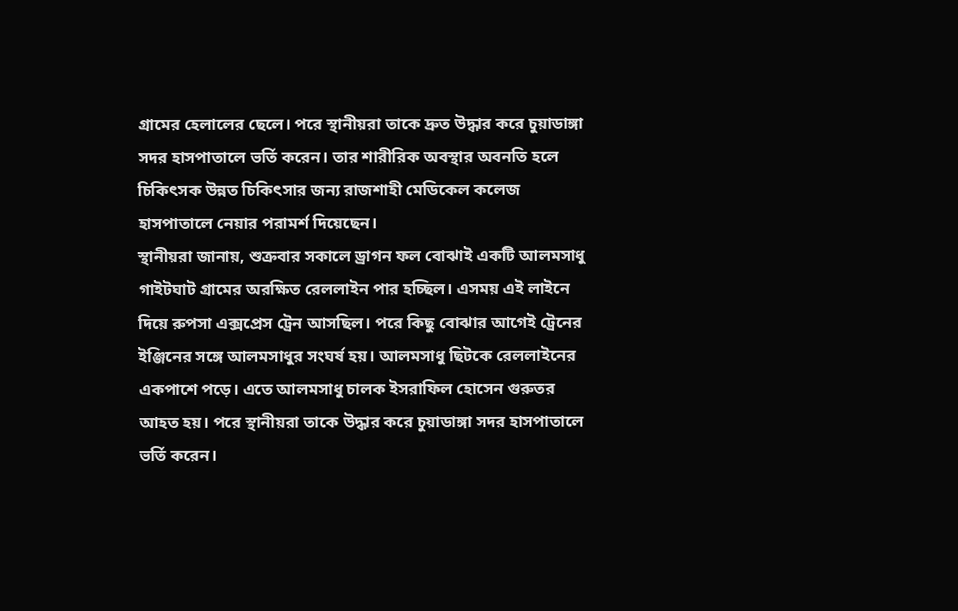গ্রামের হেলালের ছেলে। পরে স্থানীয়রা তাকে দ্রুত উদ্ধার করে চুয়াডাঙ্গা সদর হাসপাতালে ভর্তি করেন। তার শারীরিক অবস্থার অবনতি হলে চিকিৎসক উন্নত চিকিৎসার জন্য রাজশাহী মেডিকেল কলেজ হাসপাতালে নেয়ার পরামর্শ দিয়েছেন।
স্থানীয়রা জানায়, শুক্রবার সকালে ড্রাগন ফল বোঝাই একটি আলমসাধু গাইটঘাট গ্রামের অরক্ষিত রেললাইন পার হচ্ছিল। এসময় এই লাইনে দিয়ে রুপসা এক্সপ্রেস ট্রেন আসছিল। পরে কিছু বোঝার আগেই ট্রেনের ইঞ্জিনের সঙ্গে আলমসাধুর সংঘর্ষ হয়। আলমসাধু ছিটকে রেললাইনের একপাশে পড়ে। এতে আলমসাধু চালক ইসরাফিল হোসেন গুরুতর আহত হয়। পরে স্থানীয়রা তাকে উদ্ধার করে চুয়াডাঙ্গা সদর হাসপাতালে ভর্তি করেন।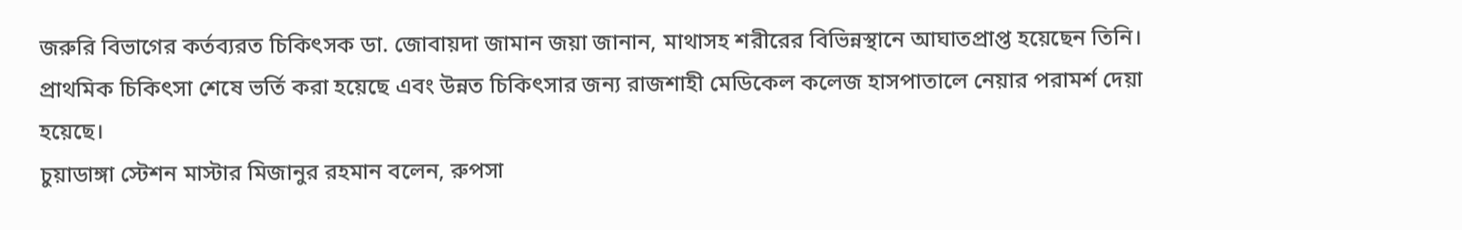জরুরি বিভাগের কর্তব্যরত চিকিৎসক ডা. জোবায়দা জামান জয়া জানান, মাথাসহ শরীরের বিভিন্নস্থানে আঘাতপ্রাপ্ত হয়েছেন তিনি। প্রাথমিক চিকিৎসা শেষে ভর্তি করা হয়েছে এবং উন্নত চিকিৎসার জন্য রাজশাহী মেডিকেল কলেজ হাসপাতালে নেয়ার পরামর্শ দেয়া হয়েছে।
চুয়াডাঙ্গা স্টেশন মাস্টার মিজানুর রহমান বলেন, রুপসা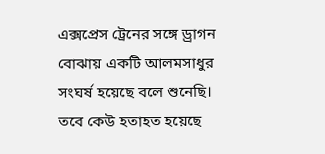এক্সপ্রেস ট্রেনের সঙ্গে ড্রাগন বোঝায় একটি আলমসাধুর সংঘর্ষ হয়েছে বলে শুনেছি। তবে কেউ হতাহত হয়েছে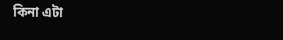কিনা এটা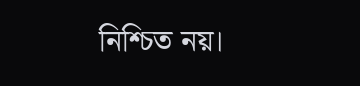নিশ্চিত নয়।